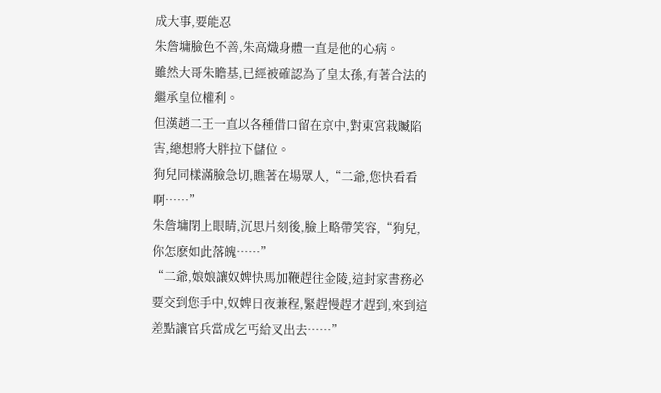成大事,要能忍
朱詹墉臉色不善,朱高熾身體一直是他的心病。
雖然大哥朱瞻基,已經被確認為了皇太孫,有著合法的繼承皇位權利。
但漢趙二王一直以各種借口留在京中,對東宮栽贓陷害,總想將大胖拉下儲位。
狗兒同樣滿臉急切,瞧著在場眾人,“二爺,您快看看啊……”
朱詹墉閉上眼睛,沉思片刻後,臉上略帶笑容,“狗兒,你怎麽如此落魄……”
“二爺,娘娘讓奴婢快馬加鞭趕往金陵,這封家書務必要交到您手中,奴婢日夜兼程,緊趕慢趕才趕到,來到這差點讓官兵當成乞丐給叉出去……”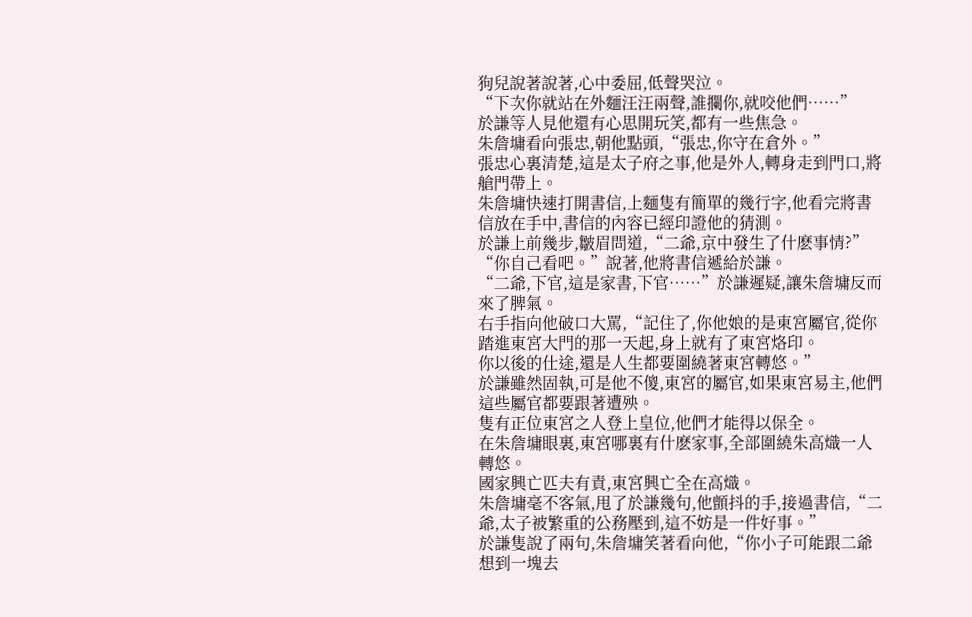狗兒說著說著,心中委屈,低聲哭泣。
“下次你就站在外麵汪汪兩聲,誰攔你,就咬他們……”
於謙等人見他還有心思開玩笑,都有一些焦急。
朱詹墉看向張忠,朝他點頭,“張忠,你守在倉外。”
張忠心裏清楚,這是太子府之事,他是外人,轉身走到門口,將艙門帶上。
朱詹墉快速打開書信,上麵隻有簡單的幾行字,他看完將書信放在手中,書信的內容已經印證他的猜測。
於謙上前幾步,皺眉問道,“二爺,京中發生了什麽事情?”
“你自己看吧。”說著,他將書信遞給於謙。
“二爺,下官,這是家書,下官……”於謙遲疑,讓朱詹墉反而來了脾氣。
右手指向他破口大罵,“記住了,你他娘的是東宮屬官,從你踏進東宮大門的那一天起,身上就有了東宮烙印。
你以後的仕途,還是人生都要圍繞著東宮轉悠。”
於謙雖然固執,可是他不傻,東宮的屬官,如果東宮易主,他們這些屬官都要跟著遭殃。
隻有正位東宮之人登上皇位,他們才能得以保全。
在朱詹墉眼裏,東宮哪裏有什麽家事,全部圍繞朱高熾一人轉悠。
國家興亡匹夫有責,東宮興亡全在高熾。
朱詹墉毫不客氣,甩了於謙幾句,他顫抖的手,接過書信,“二爺,太子被繁重的公務壓到,這不妨是一件好事。”
於謙隻說了兩句,朱詹墉笑著看向他,“你小子可能跟二爺想到一塊去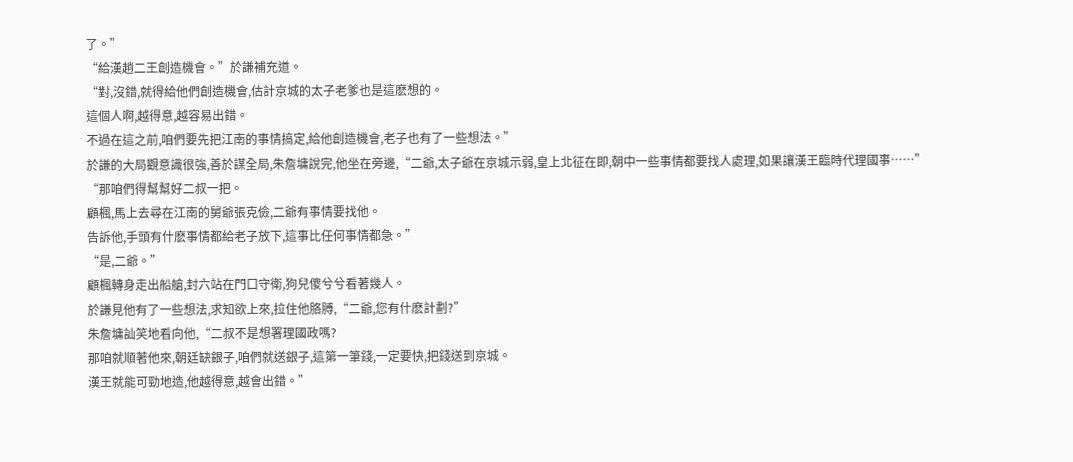了。”
“給漢趙二王創造機會。”於謙補充道。
“對,沒錯,就得給他們創造機會,估計京城的太子老爹也是這麽想的。
這個人啊,越得意,越容易出錯。
不過在這之前,咱們要先把江南的事情搞定,給他創造機會,老子也有了一些想法。”
於謙的大局觀意識很強,善於謀全局,朱詹墉說完,他坐在旁邊,“二爺,太子爺在京城示弱,皇上北征在即,朝中一些事情都要找人處理,如果讓漢王臨時代理國事……”
“那咱們得幫幫好二叔一把。
顧楓,馬上去尋在江南的舅爺張克儉,二爺有事情要找他。
告訴他,手頭有什麽事情都給老子放下,這事比任何事情都急。”
“是,二爺。”
顧楓轉身走出船艙,封六站在門口守衛,狗兒傻兮兮看著幾人。
於謙見他有了一些想法,求知欲上來,拉住他胳膊,“二爺,您有什麽計劃?”
朱詹墉訕笑地看向他,“二叔不是想署理國政嗎?
那咱就順著他來,朝廷缺銀子,咱們就送銀子,這第一筆錢,一定要快,把錢送到京城。
漢王就能可勁地造,他越得意,越會出錯。”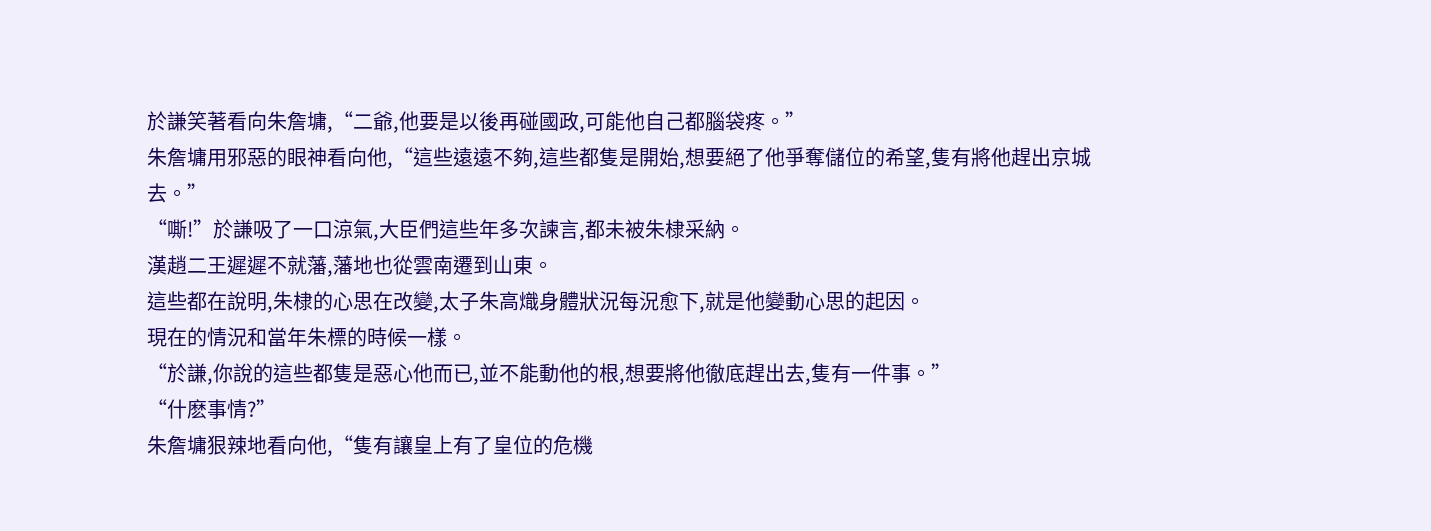於謙笑著看向朱詹墉,“二爺,他要是以後再碰國政,可能他自己都腦袋疼。”
朱詹墉用邪惡的眼神看向他,“這些遠遠不夠,這些都隻是開始,想要絕了他爭奪儲位的希望,隻有將他趕出京城去。”
“嘶!”於謙吸了一口涼氣,大臣們這些年多次諫言,都未被朱棣采納。
漢趙二王遲遲不就藩,藩地也從雲南遷到山東。
這些都在說明,朱棣的心思在改變,太子朱高熾身體狀況每況愈下,就是他變動心思的起因。
現在的情況和當年朱標的時候一樣。
“於謙,你說的這些都隻是惡心他而已,並不能動他的根,想要將他徹底趕出去,隻有一件事。”
“什麽事情?”
朱詹墉狠辣地看向他,“隻有讓皇上有了皇位的危機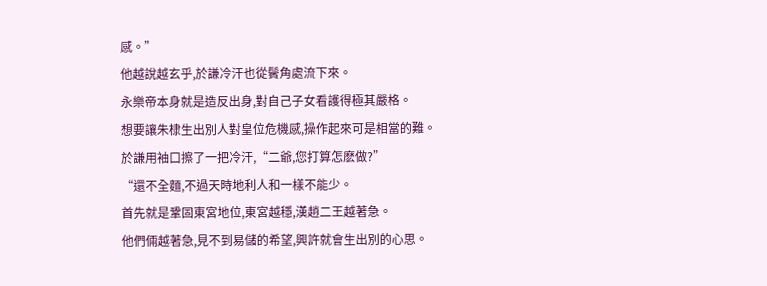感。”
他越說越玄乎,於謙冷汗也從鬢角處流下來。
永樂帝本身就是造反出身,對自己子女看護得極其嚴格。
想要讓朱棣生出別人對皇位危機感,操作起來可是相當的難。
於謙用袖口擦了一把冷汗,“二爺,您打算怎麽做?”
“還不全麵,不過天時地利人和一樣不能少。
首先就是鞏固東宮地位,東宮越穩,漢趙二王越著急。
他們倆越著急,見不到易儲的希望,興許就會生出別的心思。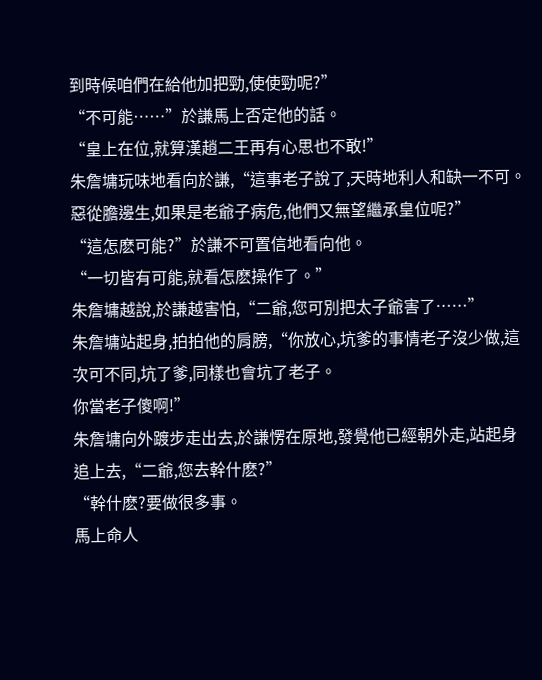到時候咱們在給他加把勁,使使勁呢?”
“不可能……”於謙馬上否定他的話。
“皇上在位,就算漢趙二王再有心思也不敢!”
朱詹墉玩味地看向於謙,“這事老子說了,天時地利人和缺一不可。
惡從膽邊生,如果是老爺子病危,他們又無望繼承皇位呢?”
“這怎麽可能?”於謙不可置信地看向他。
“一切皆有可能,就看怎麽操作了。”
朱詹墉越說,於謙越害怕,“二爺,您可別把太子爺害了……”
朱詹墉站起身,拍拍他的肩膀,“你放心,坑爹的事情老子沒少做,這次可不同,坑了爹,同樣也會坑了老子。
你當老子傻啊!”
朱詹墉向外踱步走出去,於謙愣在原地,發覺他已經朝外走,站起身追上去,“二爺,您去幹什麽?”
“幹什麽?要做很多事。
馬上命人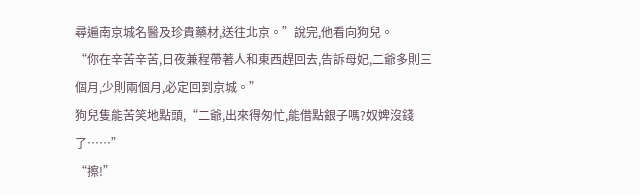尋遍南京城名醫及珍貴藥材,送往北京。”說完,他看向狗兒。
“你在辛苦辛苦,日夜兼程帶著人和東西趕回去,告訴母妃,二爺多則三個月,少則兩個月,必定回到京城。”
狗兒隻能苦笑地點頭,“二爺,出來得匆忙,能借點銀子嗎?奴婢沒錢了……”
“擦!”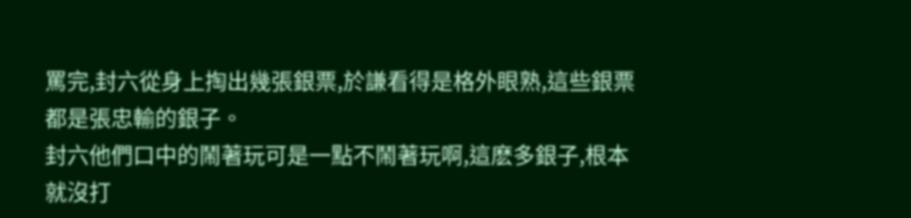罵完,封六從身上掏出幾張銀票,於謙看得是格外眼熟,這些銀票都是張忠輸的銀子。
封六他們口中的鬧著玩可是一點不鬧著玩啊,這麽多銀子,根本就沒打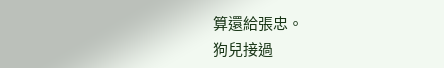算還給張忠。
狗兒接過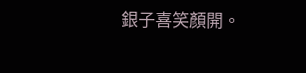銀子喜笑顏開。